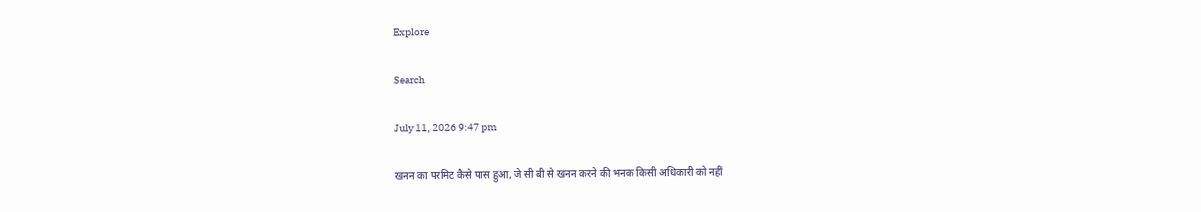Explore

Search

July 11, 2026 9:47 pm

खनन का परमिट कैसे पास हुआ, जे सी बी से खनन करने की भनक किसी अधिकारी को नहीं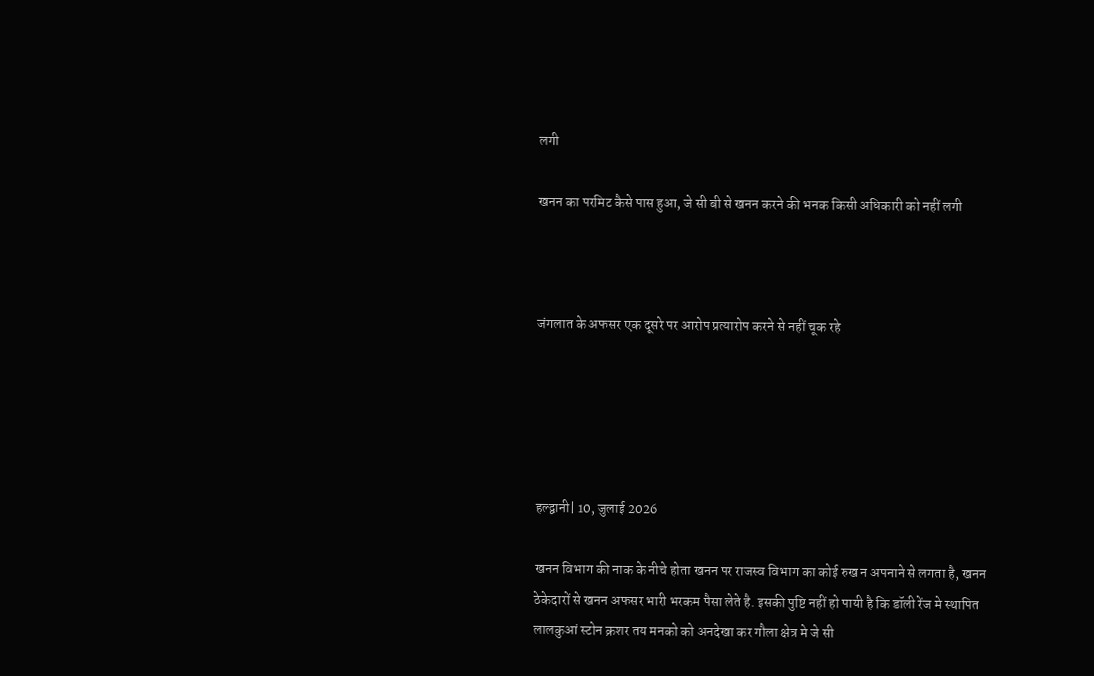लगी

खनन का परमिट कैसे पास हुआ, जे सी बी से खनन करने की भनक किसी अधिकारी को नहीं लगी



जंगलात के अफसर एक दूसरे पर आरोप प्रत्यारोप करने से नहीं चूक रहे





हल्द्वानी| 10, जुलाई 2026

खनन विभाग की नाक के नीचे होता खनन पर राजस्व विभाग का कोई रुख न अपनाने से लगता है, खनन ठेकेदारों से खनन अफसर भारी भरकम पैसा लेते है. इसकी पुष्टि नहीं हो पायी है कि डॉली रेंज मे स्थापित लालकुआं स्टोन क्रशर तय मनको को अनदेखा कर गौला क्षेत्र मे जे सी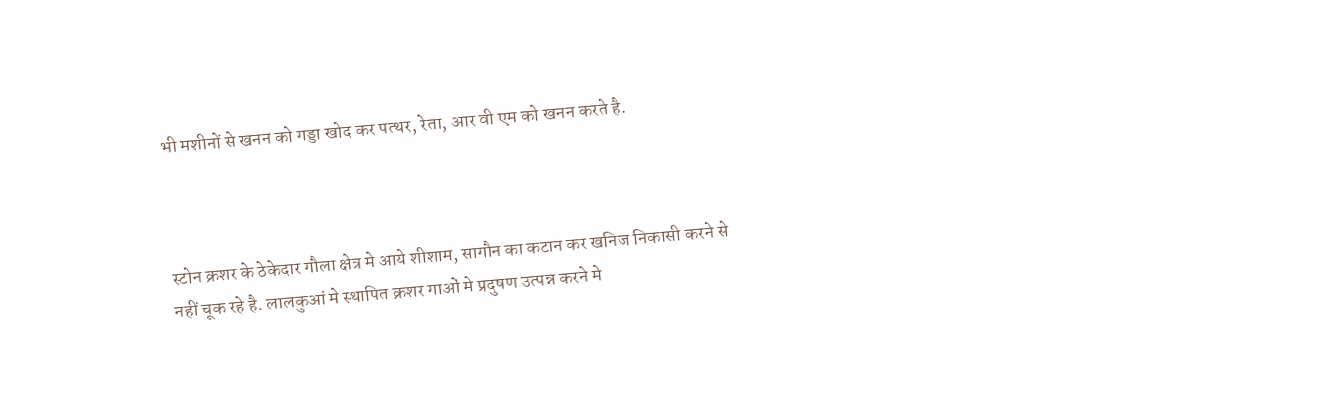भी मशीनों से खनन को गड्डा खोद कर पत्थर, रेता, आर वी एम को खनन करते है.



स्टोन क्रशर के ठेकेदार गौला क्षेत्र मे आये शीशाम, सागौन का कटान कर खनिज निकासी करने से नहीं चूक रहे है. लालकुआं मे स्थापित क्रशर गाओं मे प्रदुषण उत्पन्न करने मे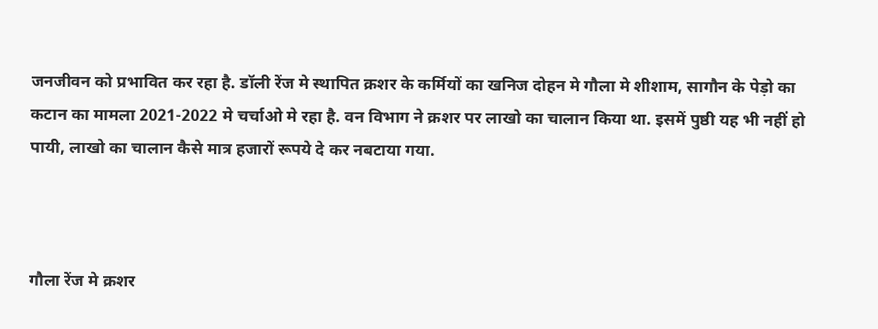जनजीवन को प्रभावित कर रहा है. डॉली रेंज मे स्थापित क्रशर के कर्मियों का खनिज दोहन मे गौला मे शीशाम, सागौन के पेड़ो का कटान का मामला 2021-2022 मे चर्चाओ मे रहा है. वन विभाग ने क्रशर पर लाखो का चालान किया था. इसमें पुष्ठी यह भी नहीं हो पायी, लाखो का चालान कैसे मात्र हजारों रूपये दे कर नबटाया गया.



गौला रेंज मे क्रशर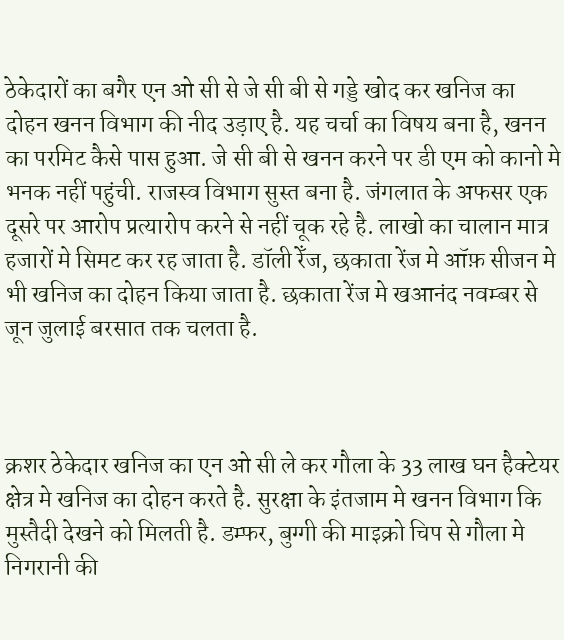ठेकेदारों का बगैर एन ओ सी से जे सी बी से गड्डे खोद कर खनिज का दोहन खनन विभाग की नीद उड़ाए है. यह चर्चा का विषय बना है, खनन का परमिट कैसे पास हुआ. जे सी बी से खनन करने पर डी एम को कानो मे भनक नहीं पहुंची. राजस्व विभाग सुस्त बना है. जंगलात के अफसर एक दूसरे पर आरोप प्रत्यारोप करने से नहीं चूक रहे है. लाखो का चालान मात्र हजारों मे सिमट कर रह जाता है. डॉली रेँज, छकाता रेंज मे ऑफ़ सीजन मे भी खनिज का दोहन किया जाता है. छकाता रेंज मे खआनंद नवम्बर से जून जुलाई बरसात तक चलता है.



क्रशर ठेकेदार खनिज का एन ओ सी ले कर गौला के 33 लाख घन हैक्टेयर क्षेत्र मे खनिज का दोहन करते है. सुरक्षा के इंतजाम मे खनन विभाग कि मुस्तैदी देखने को मिलती है. डम्फर, बुग्गी की माइक्रो चिप से गौला मे निगरानी की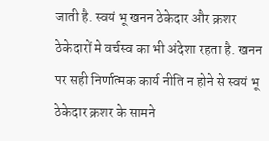जाती है. स्वयं भू खनन ठेकेदार और क्रशर ठेकेदारों मे वर्चस्व का भी अंदेशा रहता है. खनन पर सही निर्णात्मक कार्य नीति न होने से स्वयं भू ठेकेदार क्रशर के सामने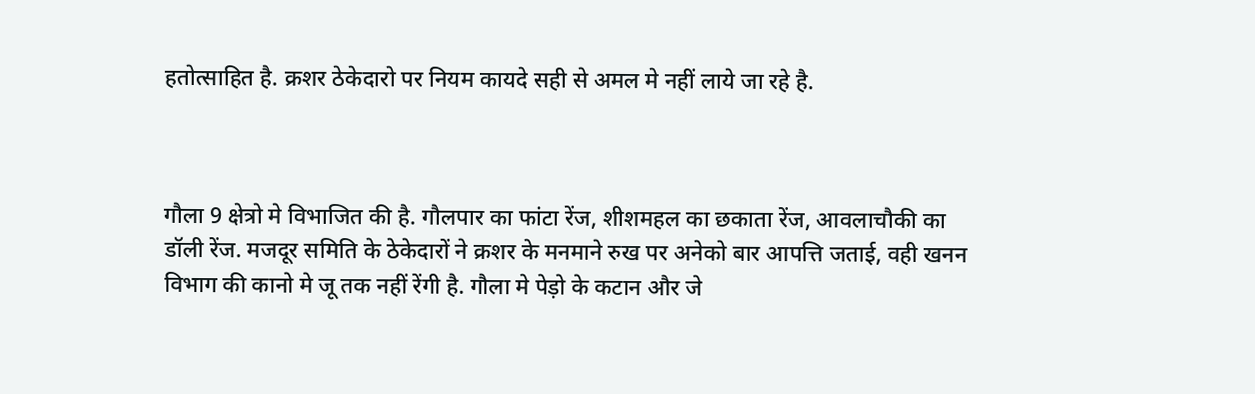हतोत्साहित है. क्रशर ठेकेदारो पर नियम कायदे सही से अमल मे नहीं लाये जा रहे है.



गौला 9 क्षेत्रो मे विभाजित की है. गौलपार का फांटा रेंज, शीशमहल का छकाता रेंज, आवलाचौकी का डॉली रेंज. मजदूर समिति के ठेकेदारों ने क्रशर के मनमाने रुख पर अनेको बार आपत्ति जताई, वही खनन विभाग की कानो मे जू तक नहीं रेंगी है. गौला मे पेड़ो के कटान और जे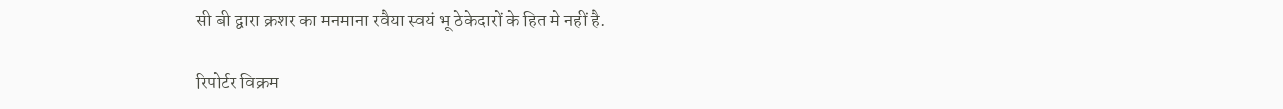सी बी द्वारा क्रशर का मनमाना रवैया स्वयं भू ठेकेदारों के हित मे नहीं है.

रिपोर्टर विक्रम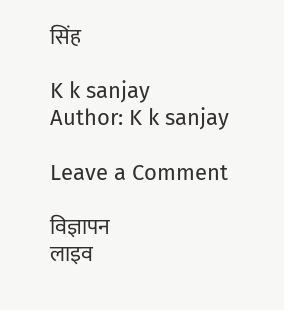सिंह

K k sanjay
Author: K k sanjay

Leave a Comment

विज्ञापन
लाइव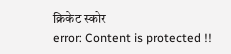क्रिकेट स्कोर
error: Content is protected !!